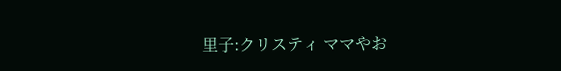里子:クリスティ ママやお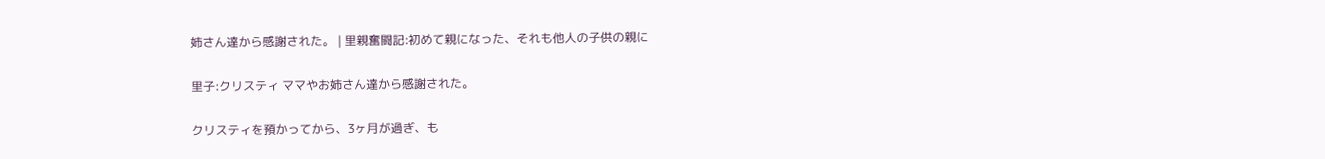姉さん達から感謝された。 | 里親奮闘記:初めて親になった、それも他人の子供の親に

里子:クリスティ ママやお姉さん達から感謝された。

クリスティを預かってから、3ヶ月が過ぎ、も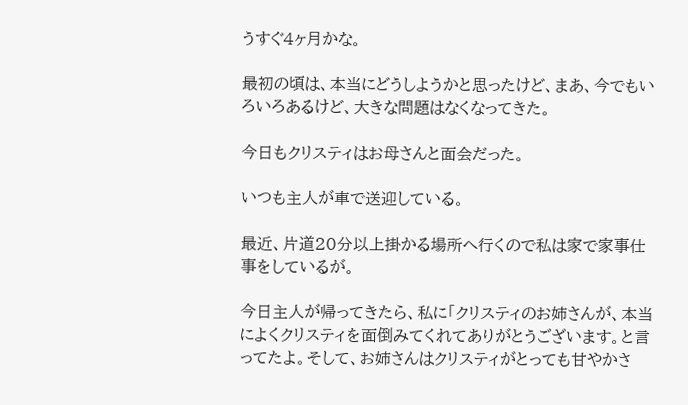うすぐ4ヶ月かな。

最初の頃は、本当にどうしようかと思ったけど、まあ、今でもいろいろあるけど、大きな問題はなくなってきた。

今日もクリスティはお母さんと面会だった。

いつも主人が車で送迎している。

最近、片道20分以上掛かる場所へ行くので私は家で家事仕事をしているが。

今日主人が帰ってきたら、私に「クリスティのお姉さんが、本当によくクリスティを面倒みてくれてありがとうございます。と言ってたよ。そして、お姉さんはクリスティがとっても甘やかさ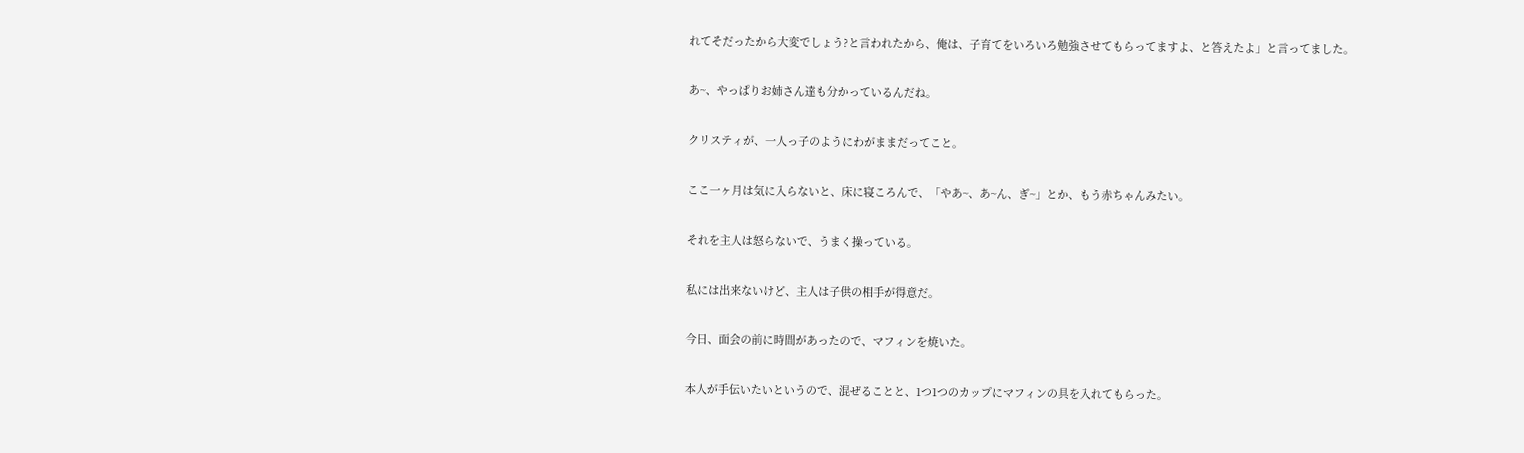れてそだったから大変でしょう?と言われたから、俺は、子育てをいろいろ勉強させてもらってますよ、と答えたよ」と言ってました。

あ~、やっぱりお姉さん達も分かっているんだね。

クリスティが、一人っ子のようにわがままだってこと。

ここ一ヶ月は気に入らないと、床に寝ころんで、「やあ~、あ~ん、ぎ~」とか、もう赤ちゃんみたい。

それを主人は怒らないで、うまく操っている。

私には出来ないけど、主人は子供の相手が得意だ。

今日、面会の前に時間があったので、マフィンを焼いた。

本人が手伝いたいというので、混ぜることと、1つ1つのカップにマフィンの具を入れてもらった。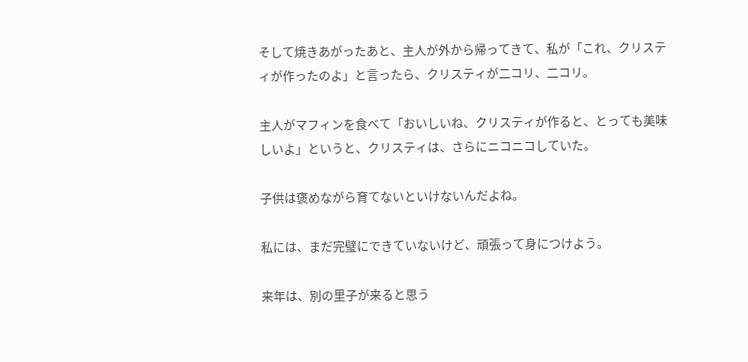そして焼きあがったあと、主人が外から帰ってきて、私が「これ、クリスティが作ったのよ」と言ったら、クリスティが二コリ、二コリ。

主人がマフィンを食べて「おいしいね、クリスティが作ると、とっても美味しいよ」というと、クリスティは、さらにニコニコしていた。

子供は褒めながら育てないといけないんだよね。

私には、まだ完璧にできていないけど、頑張って身につけよう。

来年は、別の里子が来ると思う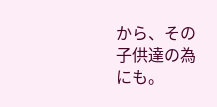から、その子供達の為にも。